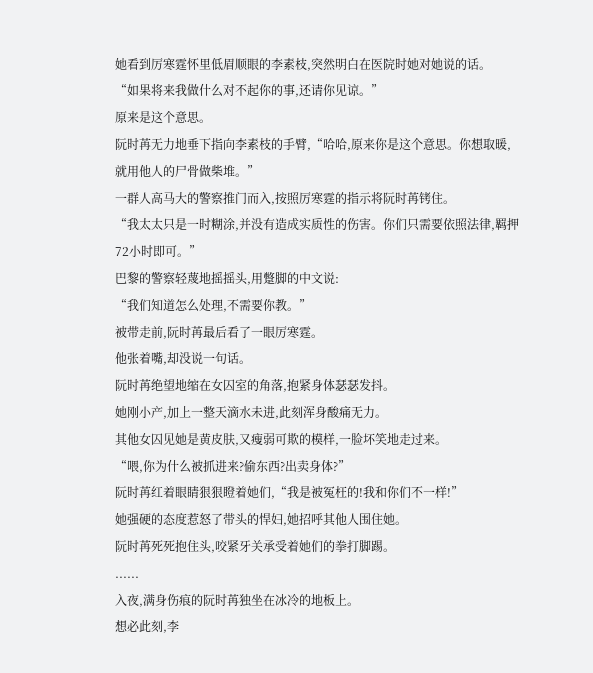她看到厉寒霆怀里低眉顺眼的李素枝,突然明白在医院时她对她说的话。
“如果将来我做什么对不起你的事,还请你见谅。”
原来是这个意思。
阮时苒无力地垂下指向李素枝的手臂,“哈哈,原来你是这个意思。你想取暖,就用他人的尸骨做柴堆。”
一群人高马大的警察推门而入,按照厉寒霆的指示将阮时苒铐住。
“我太太只是一时糊涂,并没有造成实质性的伤害。你们只需要依照法律,羁押72小时即可。”
巴黎的警察轻蔑地摇摇头,用蹩脚的中文说:
“我们知道怎么处理,不需要你教。”
被带走前,阮时苒最后看了一眼厉寒霆。
他张着嘴,却没说一句话。
阮时苒绝望地缩在女囚室的角落,抱紧身体瑟瑟发抖。
她刚小产,加上一整天滴水未进,此刻浑身酸痛无力。
其他女囚见她是黄皮肤,又瘦弱可欺的模样,一脸坏笑地走过来。
“喂,你为什么被抓进来?偷东西?出卖身体?”
阮时苒红着眼睛狠狠瞪着她们,“我是被冤枉的!我和你们不一样!”
她强硬的态度惹怒了带头的悍妇,她招呼其他人围住她。
阮时苒死死抱住头,咬紧牙关承受着她们的拳打脚踢。
......
入夜,满身伤痕的阮时苒独坐在冰冷的地板上。
想必此刻,李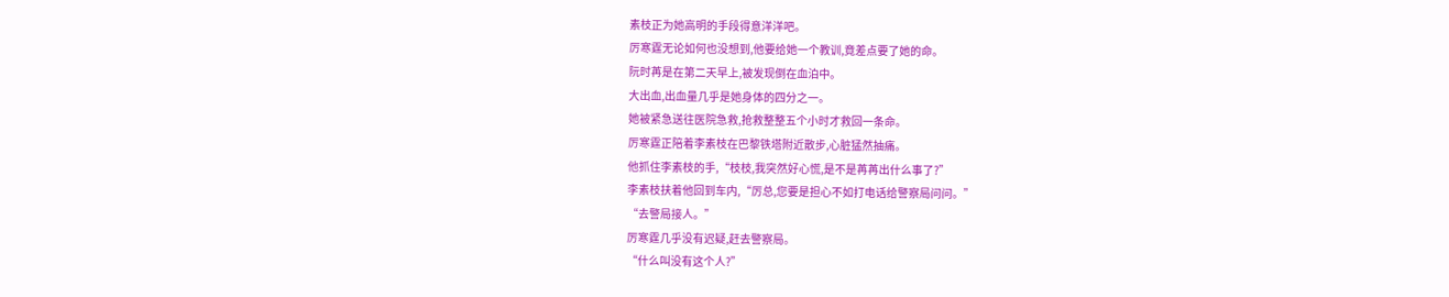素枝正为她高明的手段得意洋洋吧。
厉寒霆无论如何也没想到,他要给她一个教训,竟差点要了她的命。
阮时苒是在第二天早上,被发现倒在血泊中。
大出血,出血量几乎是她身体的四分之一。
她被紧急送往医院急救,抢救整整五个小时才救回一条命。
厉寒霆正陪着李素枝在巴黎铁塔附近散步,心脏猛然抽痛。
他抓住李素枝的手,“枝枝,我突然好心慌,是不是苒苒出什么事了?”
李素枝扶着他回到车内,“厉总,您要是担心不如打电话给警察局问问。”
“去警局接人。”
厉寒霆几乎没有迟疑,赶去警察局。
“什么叫没有这个人?”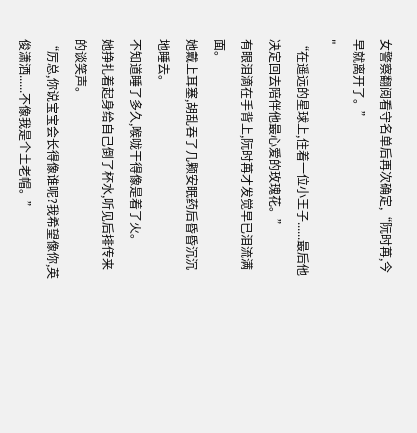女警察翻阅看守名单后再次确定,“阮时苒,今早就离开了。”
"
“在遥远的星球上,住着一位小王子......最后他决定回去陪伴他最心爱的玫瑰花。”
有眼泪滴在手背上,阮时苒才发觉早已泪流满面。
她戴上耳塞,胡乱吞了几颗安眠药后昏昏沉沉地睡去。
不知道睡了多久,喉咙干得像是着了火。
她挣扎着起身给自己倒了杯水,听见后排传来的谈笑声。
“厉总,你说宝宝会长得像谁呢?我希望像你,英俊潇洒......不像我是个土老帽。”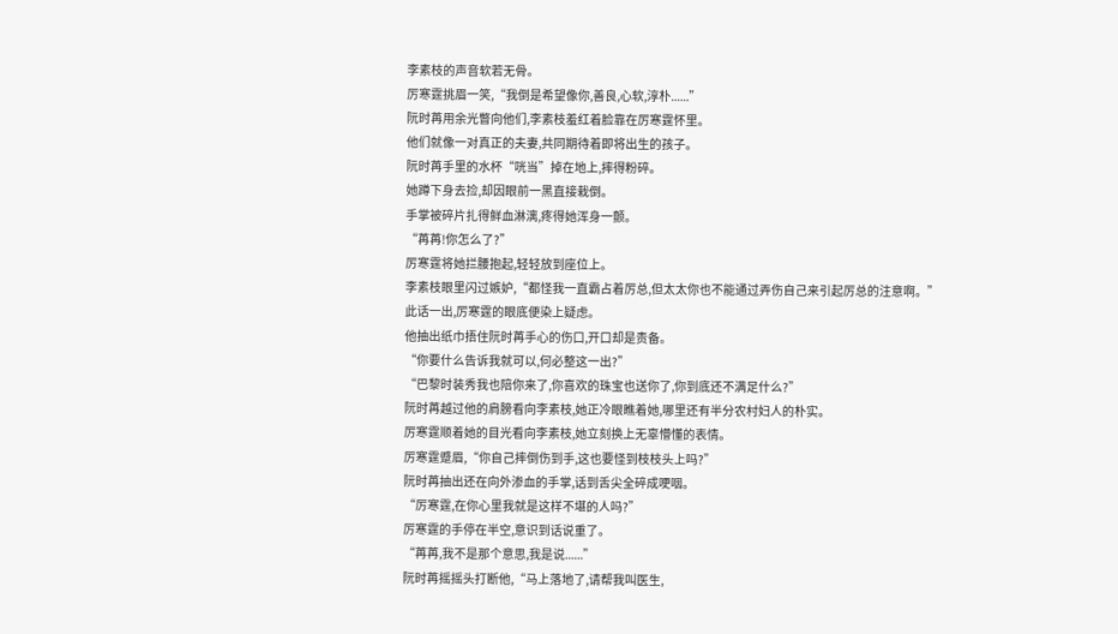李素枝的声音软若无骨。
厉寒霆挑眉一笑,“我倒是希望像你,善良,心软,淳朴......”
阮时苒用余光瞥向他们,李素枝羞红着脸靠在厉寒霆怀里。
他们就像一对真正的夫妻,共同期待着即将出生的孩子。
阮时苒手里的水杯“咣当”掉在地上,摔得粉碎。
她蹲下身去捡,却因眼前一黑直接栽倒。
手掌被碎片扎得鲜血淋漓,疼得她浑身一颤。
“苒苒!你怎么了?”
厉寒霆将她拦腰抱起,轻轻放到座位上。
李素枝眼里闪过嫉妒,“都怪我一直霸占着厉总,但太太你也不能通过弄伤自己来引起厉总的注意啊。”
此话一出,厉寒霆的眼底便染上疑虑。
他抽出纸巾捂住阮时苒手心的伤口,开口却是责备。
“你要什么告诉我就可以,何必整这一出?”
“巴黎时装秀我也陪你来了,你喜欢的珠宝也送你了,你到底还不满足什么?”
阮时苒越过他的肩膀看向李素枝,她正冷眼瞧着她,哪里还有半分农村妇人的朴实。
厉寒霆顺着她的目光看向李素枝,她立刻换上无辜懵懂的表情。
厉寒霆蹙眉,“你自己摔倒伤到手,这也要怪到枝枝头上吗?”
阮时苒抽出还在向外渗血的手掌,话到舌尖全碎成哽咽。
“厉寒霆,在你心里我就是这样不堪的人吗?”
厉寒霆的手停在半空,意识到话说重了。
“苒苒,我不是那个意思,我是说......”
阮时苒摇摇头打断他,“马上落地了,请帮我叫医生,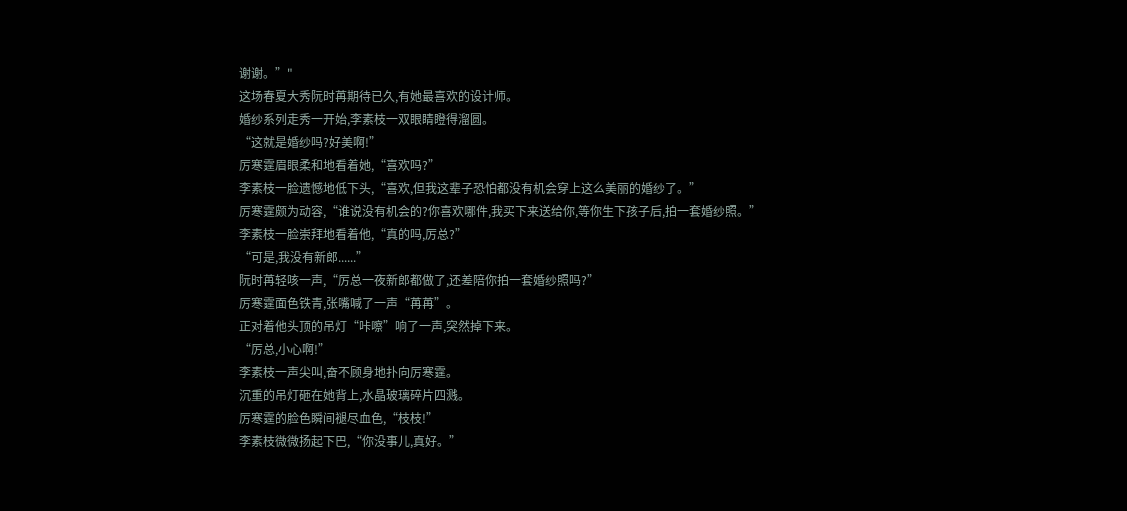谢谢。”"
这场春夏大秀阮时苒期待已久,有她最喜欢的设计师。
婚纱系列走秀一开始,李素枝一双眼睛瞪得溜圆。
“这就是婚纱吗?好美啊!”
厉寒霆眉眼柔和地看着她,“喜欢吗?”
李素枝一脸遗憾地低下头,“喜欢,但我这辈子恐怕都没有机会穿上这么美丽的婚纱了。”
厉寒霆颇为动容,“谁说没有机会的?你喜欢哪件,我买下来送给你,等你生下孩子后,拍一套婚纱照。”
李素枝一脸崇拜地看着他,“真的吗,厉总?”
“可是,我没有新郎......”
阮时苒轻咳一声,“厉总一夜新郎都做了,还差陪你拍一套婚纱照吗?”
厉寒霆面色铁青,张嘴喊了一声“苒苒”。
正对着他头顶的吊灯“咔嚓”响了一声,突然掉下来。
“厉总,小心啊!”
李素枝一声尖叫,奋不顾身地扑向厉寒霆。
沉重的吊灯砸在她背上,水晶玻璃碎片四溅。
厉寒霆的脸色瞬间褪尽血色,“枝枝!”
李素枝微微扬起下巴,“你没事儿,真好。”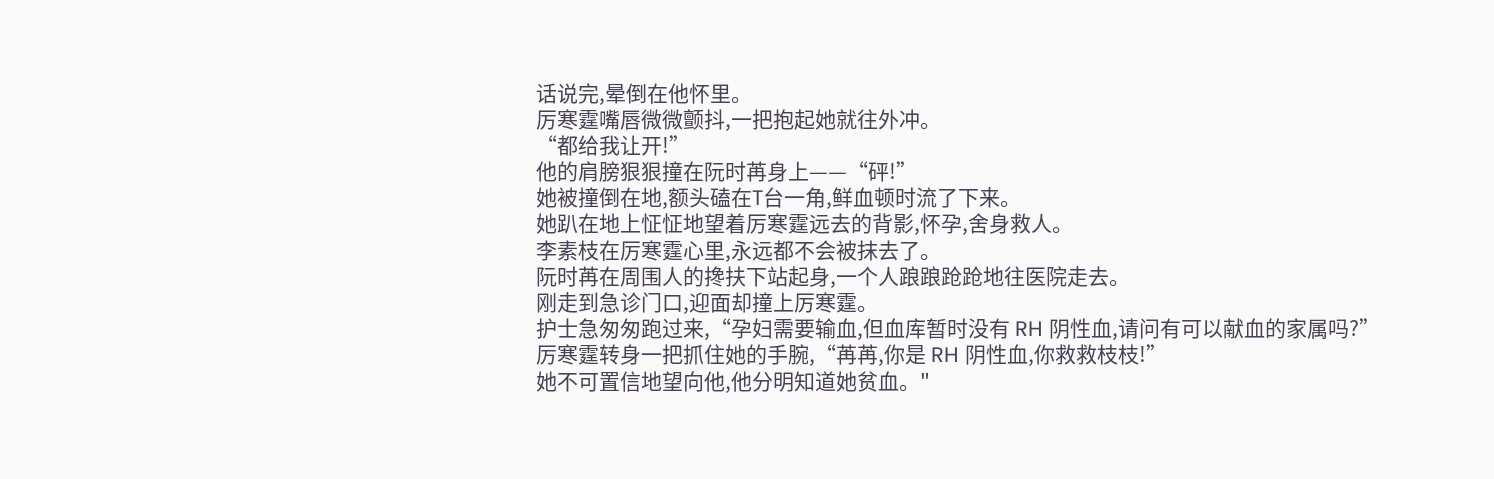话说完,晕倒在他怀里。
厉寒霆嘴唇微微颤抖,一把抱起她就往外冲。
“都给我让开!”
他的肩膀狠狠撞在阮时苒身上——“砰!”
她被撞倒在地,额头磕在T台一角,鲜血顿时流了下来。
她趴在地上怔怔地望着厉寒霆远去的背影,怀孕,舍身救人。
李素枝在厉寒霆心里,永远都不会被抹去了。
阮时苒在周围人的搀扶下站起身,一个人踉踉跄跄地往医院走去。
刚走到急诊门口,迎面却撞上厉寒霆。
护士急匆匆跑过来,“孕妇需要输血,但血库暂时没有 RH 阴性血,请问有可以献血的家属吗?”
厉寒霆转身一把抓住她的手腕,“苒苒,你是 RH 阴性血,你救救枝枝!”
她不可置信地望向他,他分明知道她贫血。"